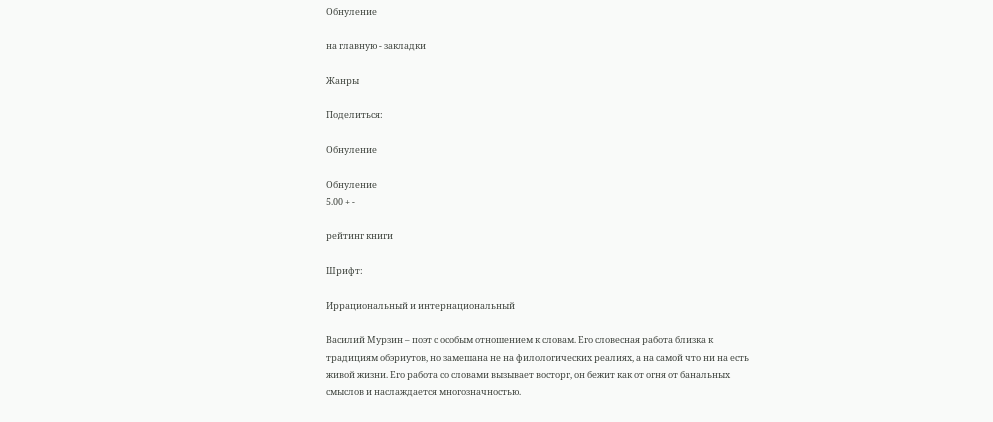Обнуление

на главную - закладки

Жанры

Поделиться:

Обнуление

Обнуление
5.00 + -

рейтинг книги

Шрифт:

Иррациональный и интернациональный

Василий Мурзин – поэт с особым отношением к словам. Его словесная работа близка к традициям обэриутов, но замешана не на филологических реалиях, а на самой что ни на есть живой жизни. Его работа со словами вызывает восторг, он бежит как от огня от банальных смыслов и наслаждается многозначностью.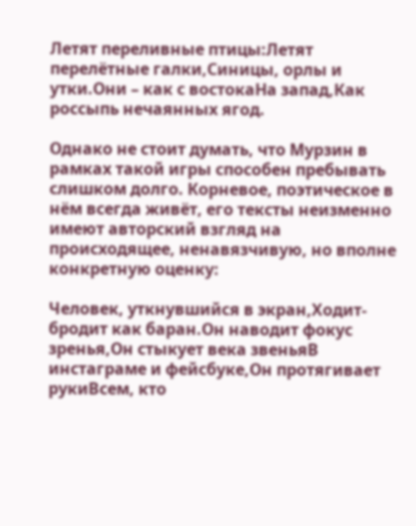Летят переливные птицы:Летят перелётные галки,Синицы, орлы и утки.Они – как с востокаНа запад,Как россыпь нечаянных ягод.

Однако не стоит думать, что Мурзин в рамках такой игры способен пребывать слишком долго. Корневое, поэтическое в нём всегда живёт, его тексты неизменно имеют авторский взгляд на происходящее, ненавязчивую, но вполне конкретную оценку:

Человек, уткнувшийся в экран,Ходит-бродит как баран.Он наводит фокус зренья,Он стыкует века звеньяВ инстаграме и фейсбуке,Он протягивает рукиВсем, кто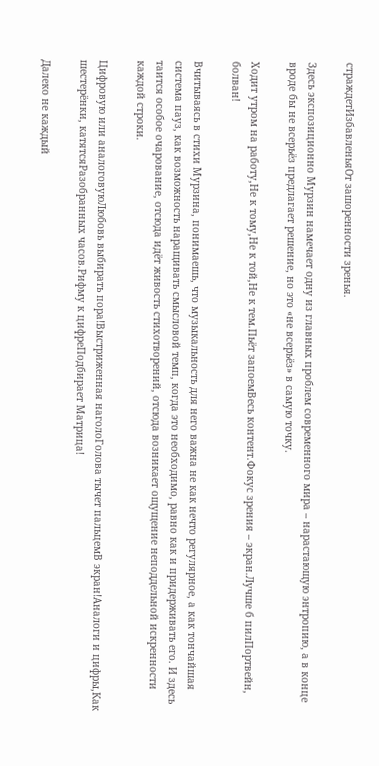страждетИзбавленьяОт зашоренности зренья.

Здесь экспозиционно Мурзин намечает одну из главных проблем современного мира – нарастающую энтропию, а в конце вроде бы не всерьёз предлагает решение, но это «не всерьёз» в самую точку.

Ходит утром на работу,Не к тому,Не к той,Не к тем.Пьёт запоемВесь контент.Фокус зрения – экран.Лучше б пилПортвейн, болван!

Вчитываясь в стихи Мурзина, понимаешь, что музыкальность для него важна не как нечто регулярное, а как тончайшая система пауз, как возможность наращивать смысловой темп, когда это необходимо, равно как и придерживать его. И здесь таится особое очарование, отсюда идёт живость стихотворений, отсюда возникает ощущение неподдельной искренности каждой строки.

Цифровую или аналоговуюЛюбовь выбирать пора!Выстриженная наголоГолова тычет пальцемВ экран!Аналоги и цифры,Как шестерёнки, катятсяРазобранных часов.Рифму к цифреПодбирает Матрица!

Далеко не каждый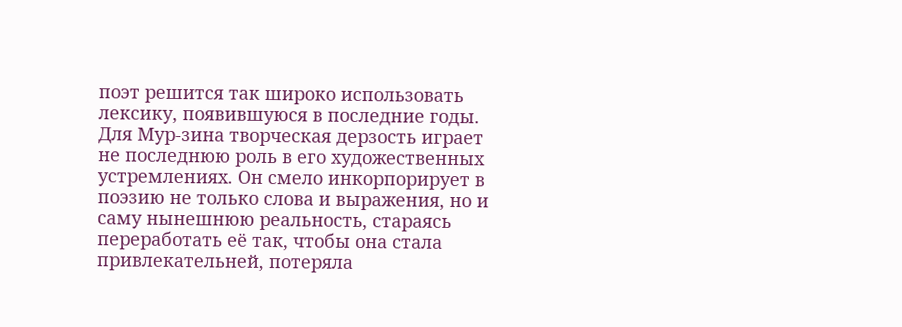поэт решится так широко использовать лексику, появившуюся в последние годы. Для Мур-зина творческая дерзость играет не последнюю роль в его художественных устремлениях. Он смело инкорпорирует в поэзию не только слова и выражения, но и саму нынешнюю реальность, стараясь переработать её так, чтобы она стала привлекательней, потеряла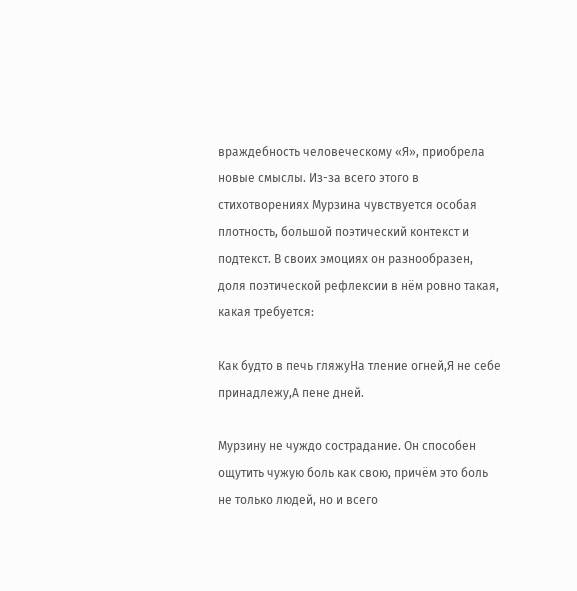враждебность человеческому «Я», приобрела новые смыслы. Из-за всего этого в стихотворениях Мурзина чувствуется особая плотность, большой поэтический контекст и подтекст. В своих эмоциях он разнообразен, доля поэтической рефлексии в нём ровно такая, какая требуется:

Как будто в печь гляжуНа тление огней,Я не себе принадлежу,А пене дней.

Мурзину не чуждо сострадание. Он способен ощутить чужую боль как свою, причём это боль не только людей, но и всего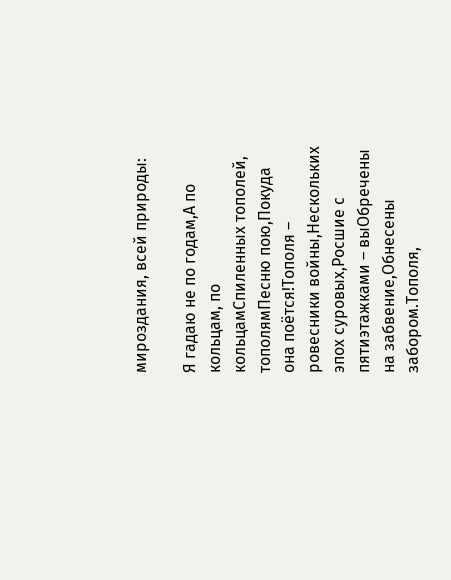мироздания, всей природы:

Я гадаю не по годам,А по кольцам, по кольцамСпиленных тополей, тополямПесню пою,Покуда она поётся!Тополя – ровесники войны,Нескольких эпох суровых,Росшие с пятиэтажками – выОбречены на забвение,Обнесены забором.Тополя,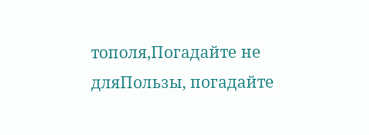тополя,Погадайте не дляПользы, погадайте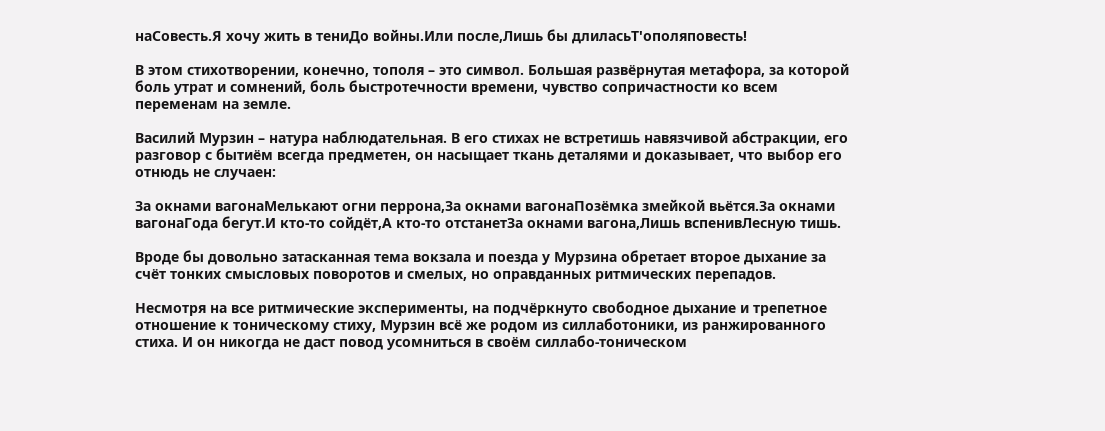наСовесть.Я хочу жить в тениДо войны.Или после,Лишь бы длиласьТ'oполяповесть!

В этом стихотворении, конечно, тополя – это символ. Большая развёрнутая метафора, за которой боль утрат и сомнений, боль быстротечности времени, чувство сопричастности ко всем переменам на земле.

Василий Мурзин – натура наблюдательная. В его стихах не встретишь навязчивой абстракции, его разговор с бытиём всегда предметен, он насыщает ткань деталями и доказывает, что выбор его отнюдь не случаен:

За окнами вагонаМелькают огни перрона,За окнами вагонаПозёмка змейкой вьётся.За окнами вагонаГода бегут.И кто-то сойдёт,А кто-то отстанетЗа окнами вагона,Лишь вспенивЛесную тишь.

Вроде бы довольно затасканная тема вокзала и поезда у Мурзина обретает второе дыхание за счёт тонких смысловых поворотов и смелых, но оправданных ритмических перепадов.

Несмотря на все ритмические эксперименты, на подчёркнуто свободное дыхание и трепетное отношение к тоническому стиху, Мурзин всё же родом из силлаботоники, из ранжированного стиха. И он никогда не даст повод усомниться в своём силлабо-тоническом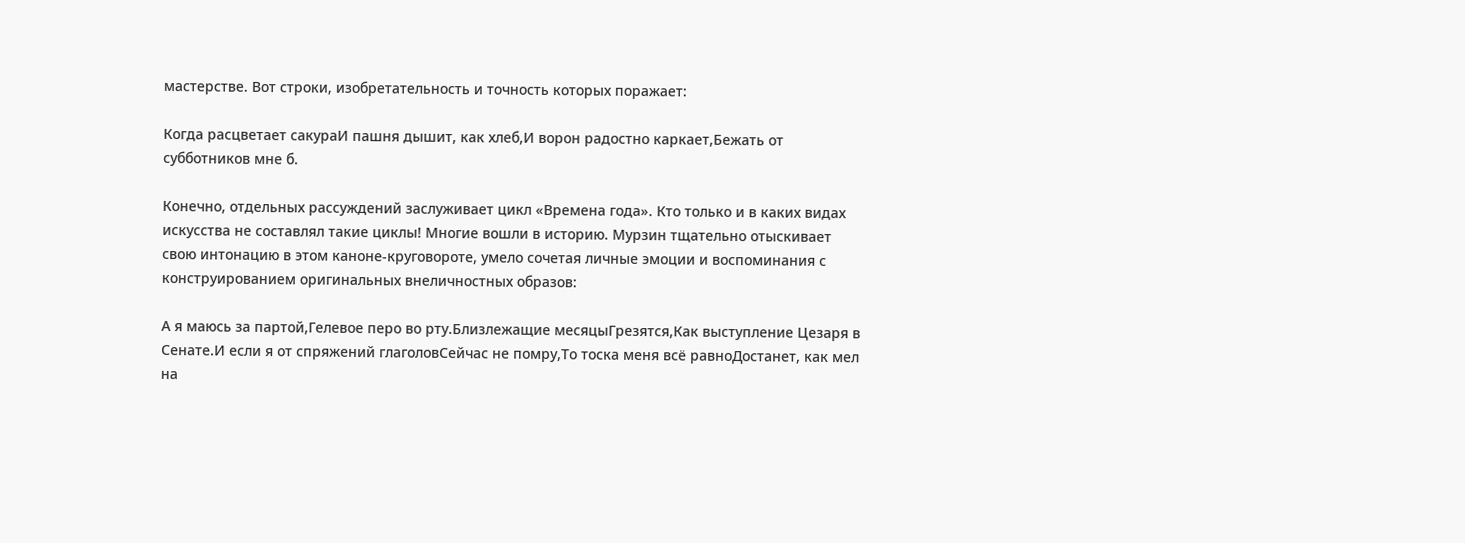мастерстве. Вот строки, изобретательность и точность которых поражает:

Когда расцветает сакураИ пашня дышит, как хлеб,И ворон радостно каркает,Бежать от субботников мне б.

Конечно, отдельных рассуждений заслуживает цикл «Времена года». Кто только и в каких видах искусства не составлял такие циклы! Многие вошли в историю. Мурзин тщательно отыскивает свою интонацию в этом каноне-круговороте, умело сочетая личные эмоции и воспоминания с конструированием оригинальных внеличностных образов:

А я маюсь за партой,Гелевое перо во рту.Близлежащие месяцыГрезятся,Как выступление Цезаря в Сенате.И если я от спряжений глаголовСейчас не помру,То тоска меня всё равноДостанет, как мел на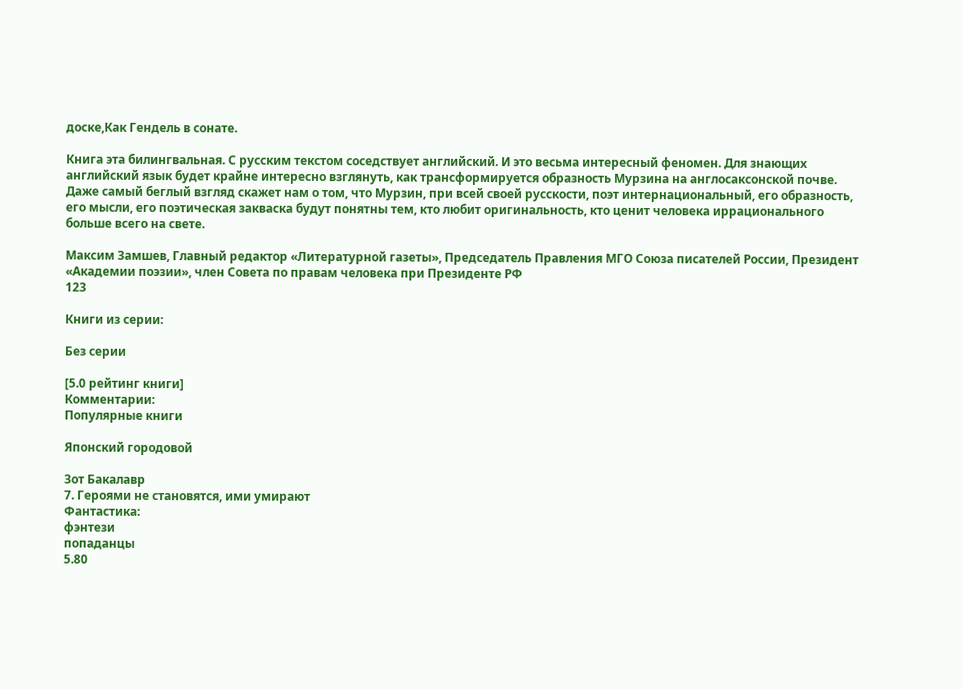доске,Как Гендель в сонате.

Книга эта билингвальная. С русским текстом соседствует английский. И это весьма интересный феномен. Для знающих английский язык будет крайне интересно взглянуть, как трансформируется образность Мурзина на англосаксонской почве. Даже самый беглый взгляд скажет нам о том, что Мурзин, при всей своей русскости, поэт интернациональный, его образность, его мысли, его поэтическая закваска будут понятны тем, кто любит оригинальность, кто ценит человека иррационального больше всего на свете.

Максим Замшев, Главный редактор «Литературной газеты», Председатель Правления МГО Союза писателей России, Президент «Академии поэзии», член Совета по правам человека при Президенте РФ
123

Книги из серии:

Без серии

[5.0 рейтинг книги]
Комментарии:
Популярные книги

Японский городовой

Зот Бакалавр
7. Героями не становятся, ими умирают
Фантастика:
фэнтези
попаданцы
5.80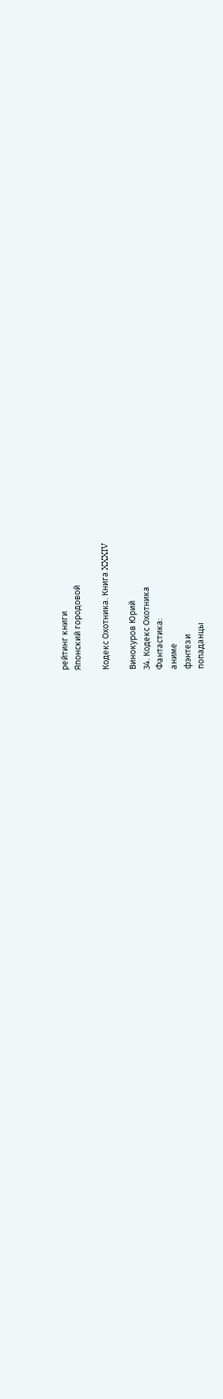рейтинг книги
Японский городовой

Кодекс Охотника. Книга XXXIV

Винокуров Юрий
34. Кодекс Охотника
Фантастика:
аниме
фэнтези
попаданцы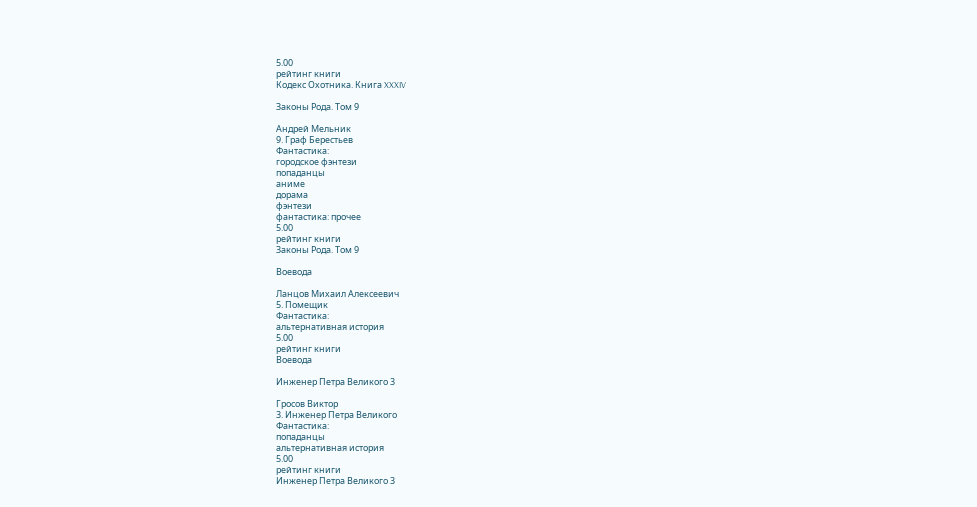5.00
рейтинг книги
Кодекс Охотника. Книга XXXIV

Законы Рода. Том 9

Андрей Мельник
9. Граф Берестьев
Фантастика:
городское фэнтези
попаданцы
аниме
дорама
фэнтези
фантастика: прочее
5.00
рейтинг книги
Законы Рода. Том 9

Воевода

Ланцов Михаил Алексеевич
5. Помещик
Фантастика:
альтернативная история
5.00
рейтинг книги
Воевода

Инженер Петра Великого 3

Гросов Виктор
3. Инженер Петра Великого
Фантастика:
попаданцы
альтернативная история
5.00
рейтинг книги
Инженер Петра Великого 3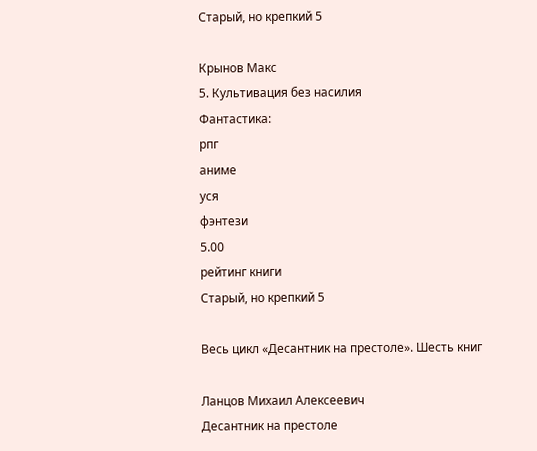Старый, но крепкий 5

Крынов Макс
5. Культивация без насилия
Фантастика:
рпг
аниме
уся
фэнтези
5.00
рейтинг книги
Старый, но крепкий 5

Весь цикл «Десантник на престоле». Шесть книг

Ланцов Михаил Алексеевич
Десантник на престоле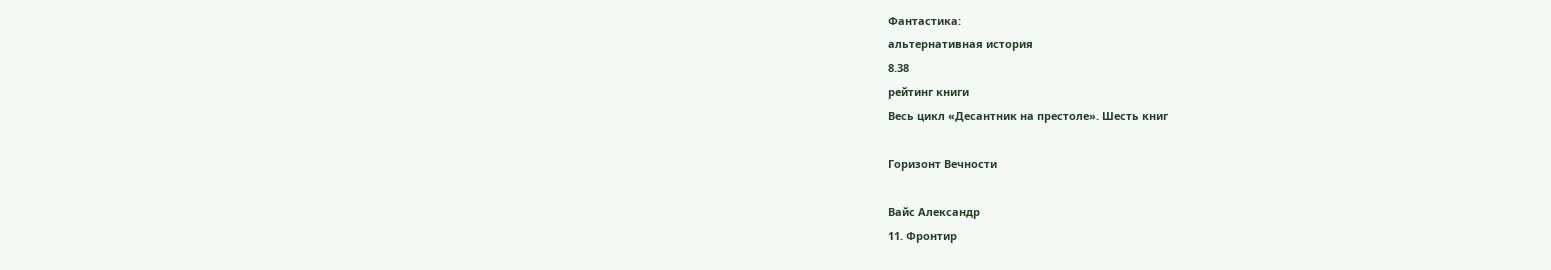Фантастика:
альтернативная история
8.38
рейтинг книги
Весь цикл «Десантник на престоле». Шесть книг

Горизонт Вечности

Вайс Александр
11. Фронтир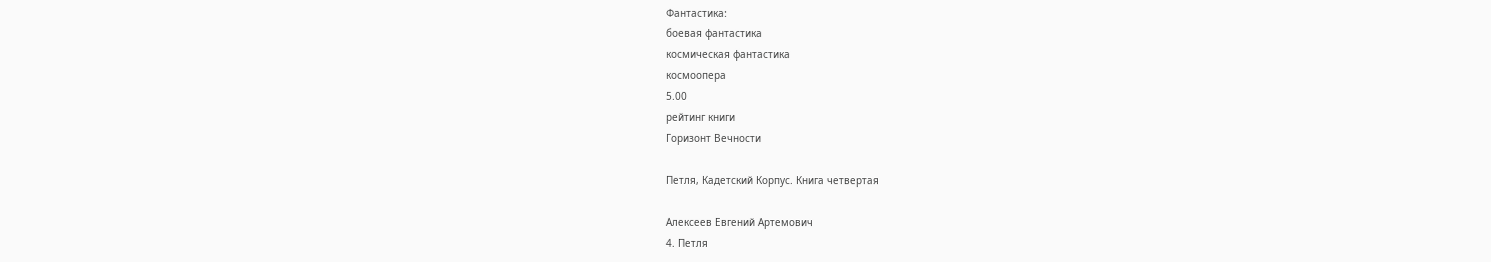Фантастика:
боевая фантастика
космическая фантастика
космоопера
5.00
рейтинг книги
Горизонт Вечности

Петля, Кадетский Корпус. Книга четвертая

Алексеев Евгений Артемович
4. Петля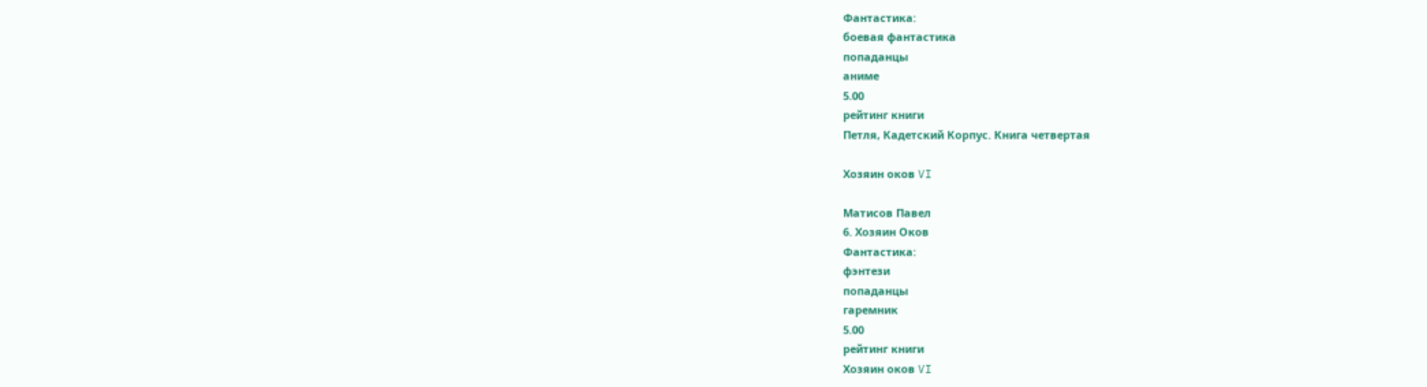Фантастика:
боевая фантастика
попаданцы
аниме
5.00
рейтинг книги
Петля, Кадетский Корпус. Книга четвертая

Хозяин оков VI

Матисов Павел
6. Хозяин Оков
Фантастика:
фэнтези
попаданцы
гаремник
5.00
рейтинг книги
Хозяин оков VI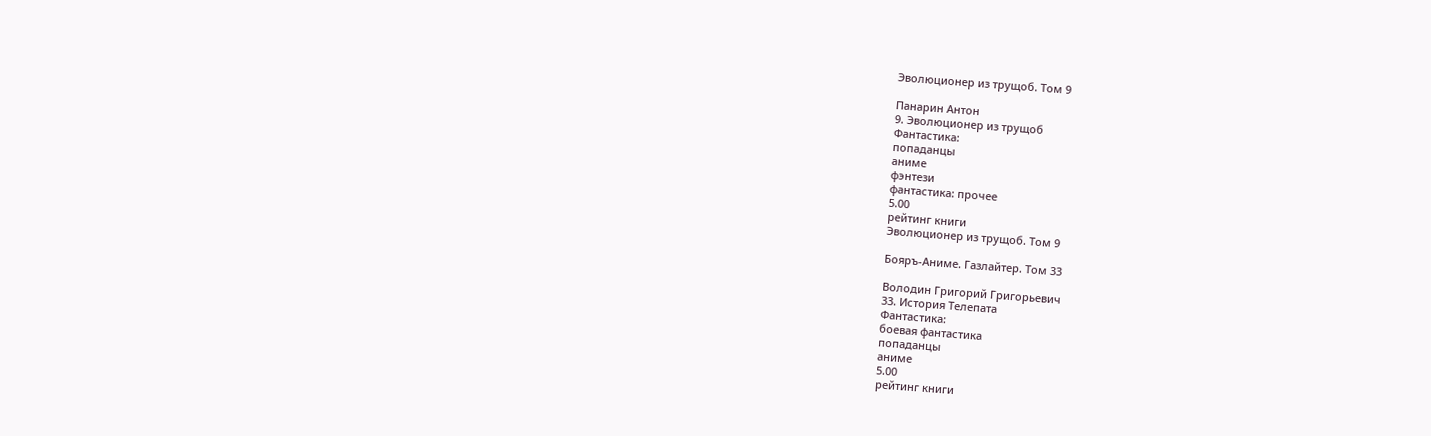Эволюционер из трущоб. Том 9

Панарин Антон
9. Эволюционер из трущоб
Фантастика:
попаданцы
аниме
фэнтези
фантастика: прочее
5.00
рейтинг книги
Эволюционер из трущоб. Том 9

Бояръ-Аниме. Газлайтер. Том 33

Володин Григорий Григорьевич
33. История Телепата
Фантастика:
боевая фантастика
попаданцы
аниме
5.00
рейтинг книги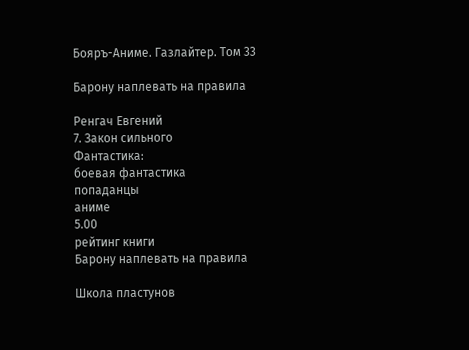Бояръ-Аниме. Газлайтер. Том 33

Барону наплевать на правила

Ренгач Евгений
7. Закон сильного
Фантастика:
боевая фантастика
попаданцы
аниме
5.00
рейтинг книги
Барону наплевать на правила

Школа пластунов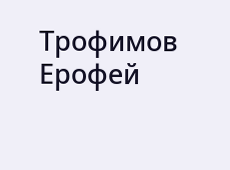Трофимов Ерофей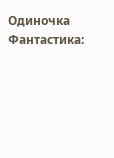Одиночка
Фантастика: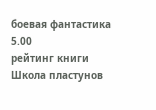боевая фантастика
5.00
рейтинг книги
Школа пластунов